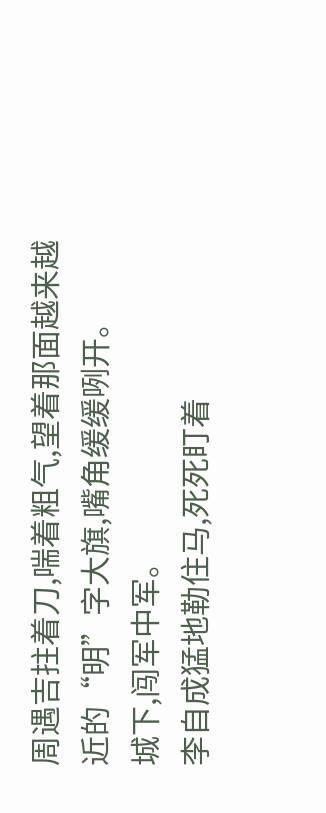周遇吉拄着刀,喘着粗气,望着那面越来越近的“明”字大旗,嘴角缓缓咧开。
城下,闯军中军。
李自成猛地勒住马,死死盯着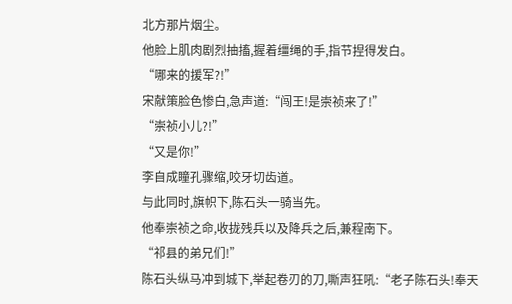北方那片烟尘。
他脸上肌肉剧烈抽搐,握着缰绳的手,指节捏得发白。
“哪来的援军?!”
宋献策脸色惨白,急声道:“闯王!是崇祯来了!”
“崇祯小儿?!”
“又是你!”
李自成瞳孔骤缩,咬牙切齿道。
与此同时,旗帜下,陈石头一骑当先。
他奉崇祯之命,收拢残兵以及降兵之后,兼程南下。
“祁县的弟兄们!”
陈石头纵马冲到城下,举起卷刃的刀,嘶声狂吼:“老子陈石头!奉天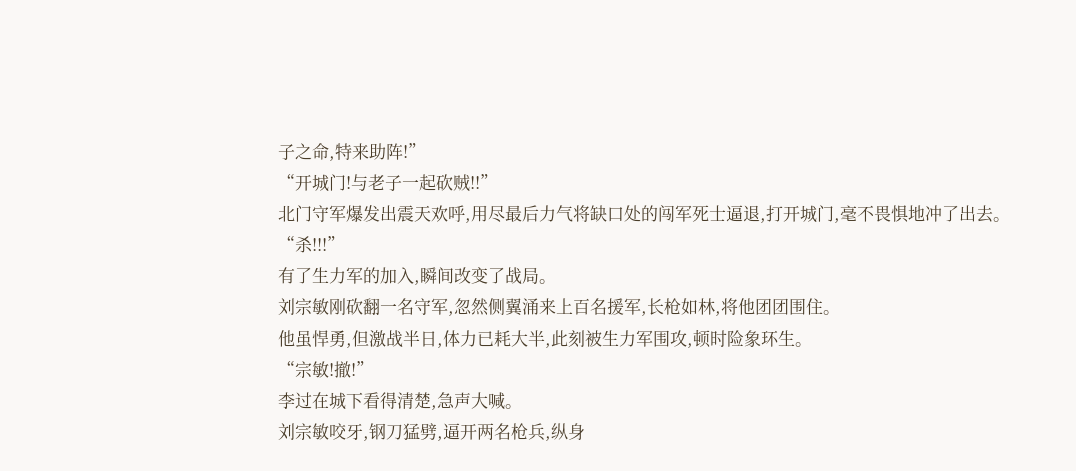子之命,特来助阵!”
“开城门!与老子一起砍贼!!”
北门守军爆发出震天欢呼,用尽最后力气将缺口处的闯军死士逼退,打开城门,毫不畏惧地冲了出去。
“杀!!!”
有了生力军的加入,瞬间改变了战局。
刘宗敏刚砍翻一名守军,忽然侧翼涌来上百名援军,长枪如林,将他团团围住。
他虽悍勇,但激战半日,体力已耗大半,此刻被生力军围攻,顿时险象环生。
“宗敏!撤!”
李过在城下看得清楚,急声大喊。
刘宗敏咬牙,钢刀猛劈,逼开两名枪兵,纵身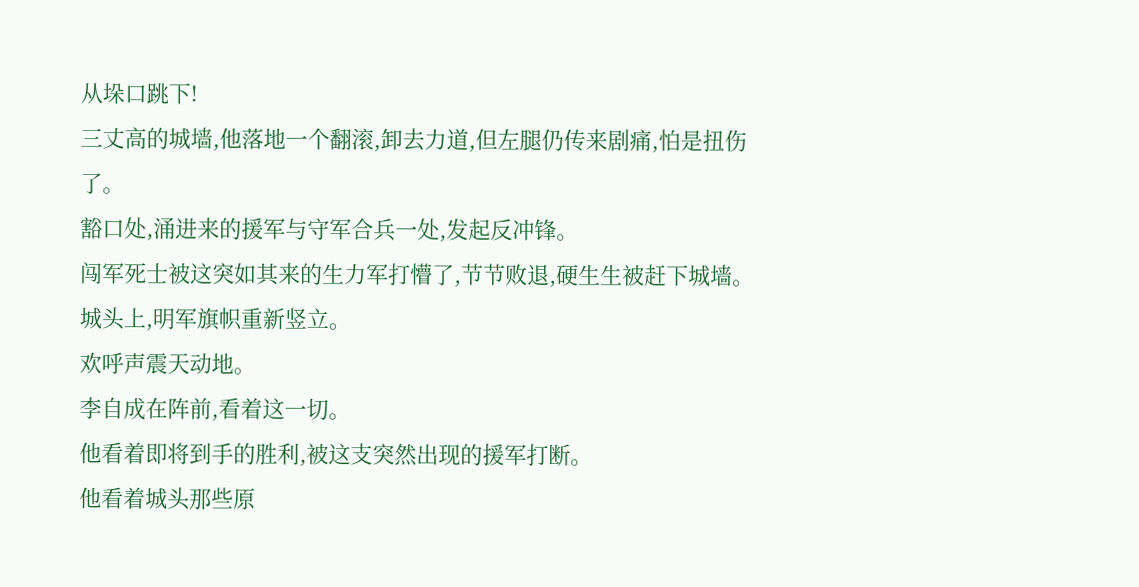从垛口跳下!
三丈高的城墙,他落地一个翻滚,卸去力道,但左腿仍传来剧痛,怕是扭伤了。
豁口处,涌进来的援军与守军合兵一处,发起反冲锋。
闯军死士被这突如其来的生力军打懵了,节节败退,硬生生被赶下城墙。
城头上,明军旗帜重新竖立。
欢呼声震天动地。
李自成在阵前,看着这一切。
他看着即将到手的胜利,被这支突然出现的援军打断。
他看着城头那些原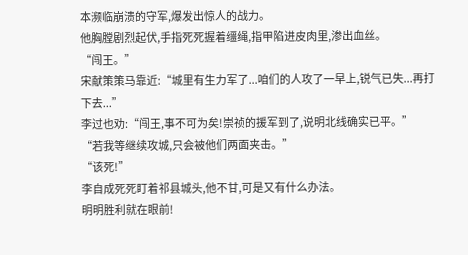本濒临崩溃的守军,爆发出惊人的战力。
他胸膛剧烈起伏,手指死死握着缰绳,指甲陷进皮肉里,渗出血丝。
“闯王。”
宋献策策马靠近:“城里有生力军了...咱们的人攻了一早上,锐气已失...再打下去...”
李过也劝:“闯王,事不可为矣!崇祯的援军到了,说明北线确实已平。”
“若我等继续攻城,只会被他们两面夹击。”
“该死!”
李自成死死盯着祁县城头,他不甘,可是又有什么办法。
明明胜利就在眼前!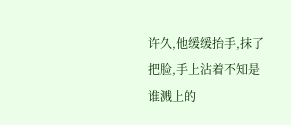许久,他缓缓抬手,抹了把脸,手上沾着不知是谁溅上的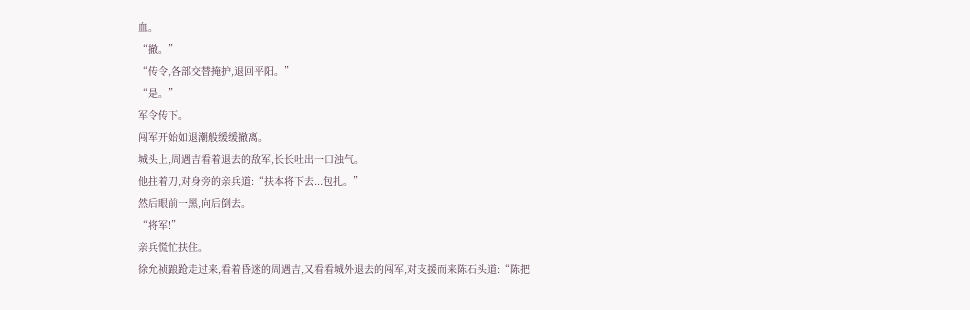血。
“撤。”
“传令,各部交替掩护,退回平阳。”
“是。”
军令传下。
闯军开始如退潮般缓缓撤离。
城头上,周遇吉看着退去的敌军,长长吐出一口浊气。
他拄着刀,对身旁的亲兵道:“扶本将下去...包扎。”
然后眼前一黑,向后倒去。
“将军!”
亲兵慌忙扶住。
徐允祯踉跄走过来,看着昏迷的周遇吉,又看看城外退去的闯军,对支援而来陈石头道:“陈把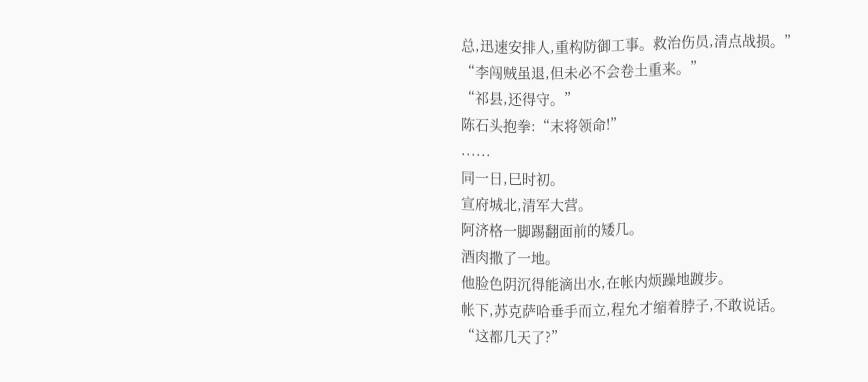总,迅速安排人,重构防御工事。救治伤员,清点战损。”
“李闯贼虽退,但未必不会卷土重来。”
“祁县,还得守。”
陈石头抱拳:“末将领命!”
......
同一日,巳时初。
宣府城北,清军大营。
阿济格一脚踢翻面前的矮几。
酒肉撒了一地。
他脸色阴沉得能滴出水,在帐内烦躁地踱步。
帐下,苏克萨哈垂手而立,程允才缩着脖子,不敢说话。
“这都几天了?”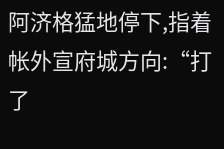阿济格猛地停下,指着帐外宣府城方向:“打了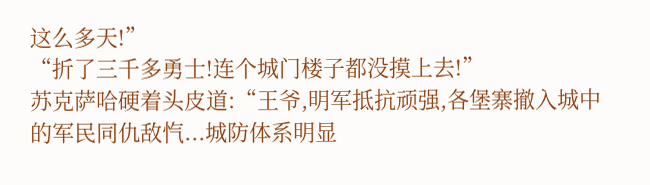这么多天!”
“折了三千多勇士!连个城门楼子都没摸上去!”
苏克萨哈硬着头皮道:“王爷,明军抵抗顽强,各堡寨撤入城中的军民同仇敌忾...城防体系明显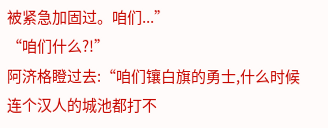被紧急加固过。咱们...”
“咱们什么?!”
阿济格瞪过去:“咱们镶白旗的勇士,什么时候连个汉人的城池都打不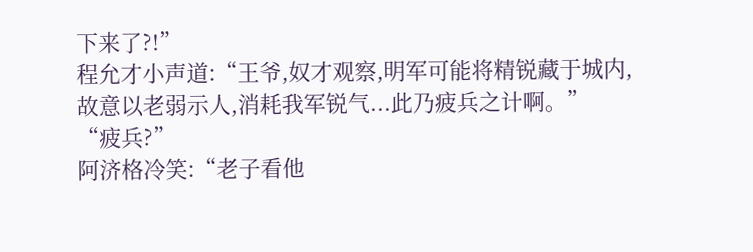下来了?!”
程允才小声道:“王爷,奴才观察,明军可能将精锐藏于城内,故意以老弱示人,消耗我军锐气...此乃疲兵之计啊。”
“疲兵?”
阿济格冷笑:“老子看他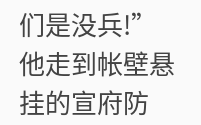们是没兵!”
他走到帐壁悬挂的宣府防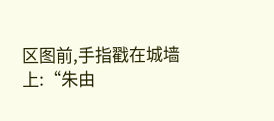区图前,手指戳在城墙上:“朱由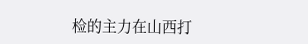检的主力在山西打